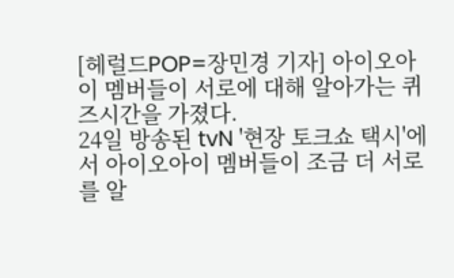[헤럴드POP=장민경 기자] 아이오아이 멤버들이 서로에 대해 알아가는 퀴즈시간을 가졌다.
24일 방송된 tvN '현장 토크쇼 택시'에서 아이오아이 멤버들이 조금 더 서로를 알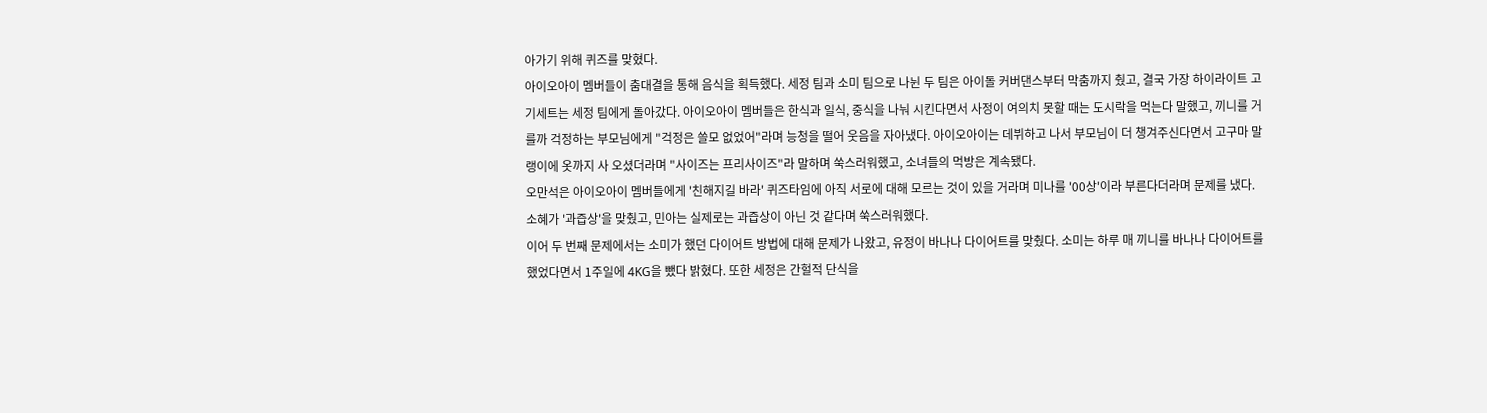아가기 위해 퀴즈를 맞혔다.
아이오아이 멤버들이 춤대결을 통해 음식을 획득했다. 세정 팀과 소미 팀으로 나뉜 두 팀은 아이돌 커버댄스부터 막춤까지 췄고, 결국 가장 하이라이트 고기세트는 세정 팀에게 돌아갔다. 아이오아이 멤버들은 한식과 일식, 중식을 나눠 시킨다면서 사정이 여의치 못할 때는 도시락을 먹는다 말했고, 끼니를 거를까 걱정하는 부모님에게 "걱정은 쓸모 없었어"라며 능청을 떨어 웃음을 자아냈다. 아이오아이는 데뷔하고 나서 부모님이 더 챙겨주신다면서 고구마 말랭이에 옷까지 사 오셨더라며 "사이즈는 프리사이즈"라 말하며 쑥스러워했고, 소녀들의 먹방은 계속됐다.
오만석은 아이오아이 멤버들에게 '친해지길 바라' 퀴즈타임에 아직 서로에 대해 모르는 것이 있을 거라며 미나를 '00상'이라 부른다더라며 문제를 냈다. 소혜가 '과즙상'을 맞췄고, 민아는 실제로는 과즙상이 아닌 것 같다며 쑥스러워했다.
이어 두 번째 문제에서는 소미가 했던 다이어트 방법에 대해 문제가 나왔고, 유정이 바나나 다이어트를 맞췄다. 소미는 하루 매 끼니를 바나나 다이어트를 했었다면서 1주일에 4KG을 뺐다 밝혔다. 또한 세정은 간헐적 단식을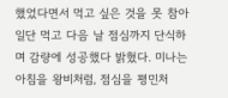했었다면서 먹고 싶은 것을 못 참아 일단 먹고 다음 날 점심까지 단식하며 감량에 성공했다 밝혔다. 미나는 아침을 왕비처럼, 점심을 평민처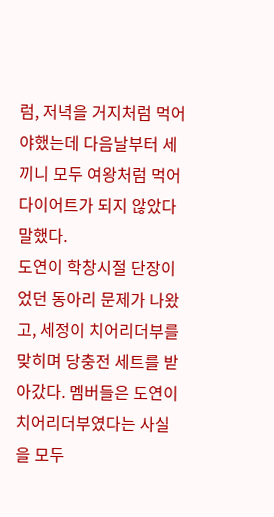럼, 저녁을 거지처럼 먹어야했는데 다음날부터 세 끼니 모두 여왕처럼 먹어 다이어트가 되지 않았다 말했다.
도연이 학창시절 단장이었던 동아리 문제가 나왔고, 세정이 치어리더부를 맞히며 당충전 세트를 받아갔다. 멤버들은 도연이 치어리더부였다는 사실을 모두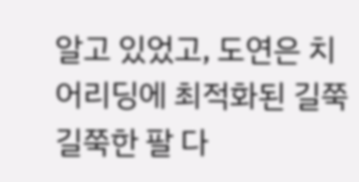알고 있었고, 도연은 치어리딩에 최적화된 길쭉길쭉한 팔 다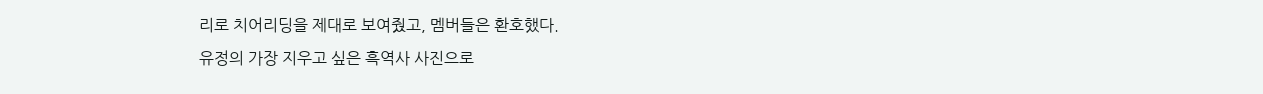리로 치어리딩을 제대로 보여줬고, 멤버들은 환호했다.
유정의 가장 지우고 싶은 흑역사 사진으로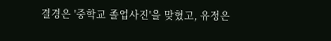결경은 '중학교 졸업사진'을 맞혔고, 유정은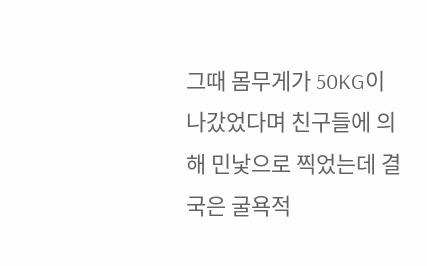그때 몸무게가 50KG이 나갔었다며 친구들에 의해 민낯으로 찍었는데 결국은 굴욕적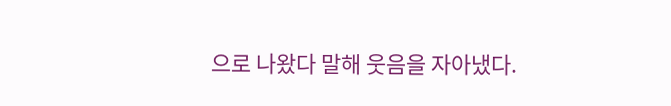으로 나왔다 말해 웃음을 자아냈다.